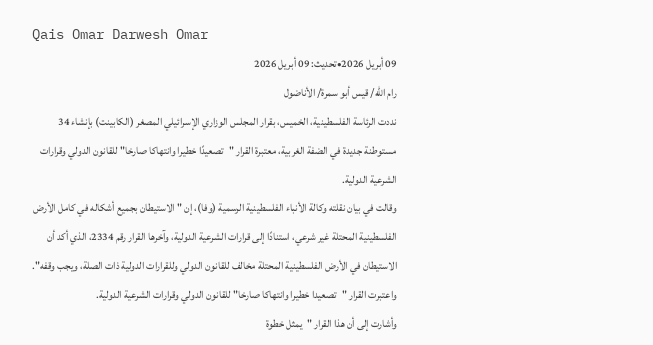Qais Omar Darwesh Omar
09 أبريل 2026•تحديث: 09 أبريل 2026
رام الله/ قيس أبو سمرة/ الأناضول
نددت الرئاسة الفلسطينية، الخميس، بقرار المجلس الوزاري الإسرائيلي المصغر (الكابينت) بإنشاء 34 مستوطنة جديدة في الضفة الغربية، معتبرة القرار "تصعيدًا خطيرا وانتهاكا صارخا" للقانون الدولي وقرارات الشرعية الدولية.
وقالت في بيان نقلته وكالة الأنباء الفلسطينية الرسمية (وفا)، إن "الاستيطان بجميع أشكاله في كامل الأرض الفلسطينية المحتلة غير شرعي، استنادًا إلى قرارات الشرعية الدولية، وآخرها القرار رقم 2334، الذي أكد أن الاستيطان في الأرض الفلسطينية المحتلة مخالف للقانون الدولي وللقرارات الدولية ذات الصلة، ويجب وقفه".
واعتبرت القرار "تصعيدا خطيرا وانتهاكا صارخا" للقانون الدولي وقرارات الشرعية الدولية.
وأشارت إلى أن هذا القرار "يمثل خطوة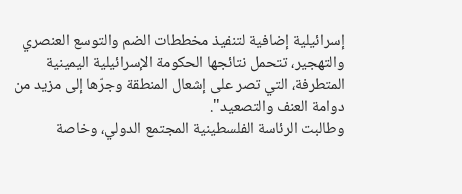إسرائيلية إضافية لتنفيذ مخططات الضم والتوسع العنصري والتهجير، تتحمل نتائجها الحكومة الإسرائيلية اليمينية المتطرفة، التي تصر على إشعال المنطقة وجرّها إلى مزيد من دوامة العنف والتصعيد".
وطالبت الرئاسة الفلسطينية المجتمع الدولي، وخاصة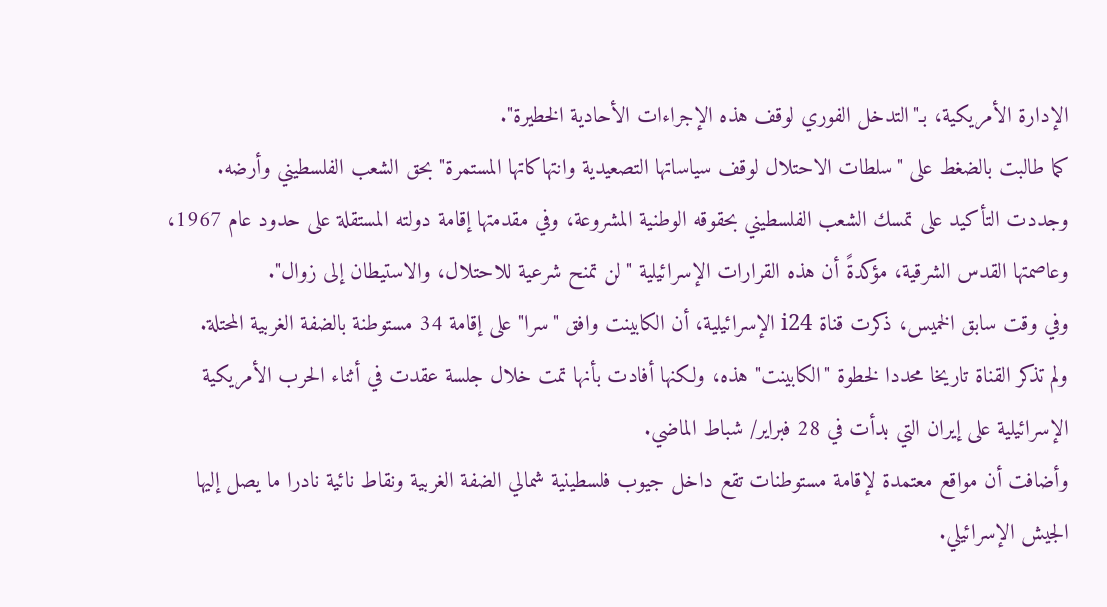الإدارة الأمريكية، بـ"التدخل الفوري لوقف هذه الإجراءات الأحادية الخطيرة".
كما طالبت بالضغط على "سلطات الاحتلال لوقف سياساتها التصعيدية وانتهاكاتها المستمرة" بحق الشعب الفلسطيني وأرضه.
وجددت التأكيد على تمسك الشعب الفلسطيني بحقوقه الوطنية المشروعة، وفي مقدمتها إقامة دولته المستقلة على حدود عام 1967، وعاصمتها القدس الشرقية، مؤكدةً أن هذه القرارات الإسرائيلية "لن تمنح شرعية للاحتلال، والاستيطان إلى زوال".
وفي وقت سابق الخميس، ذكرت قناة i24 الإسرائيلية، أن الكابينت وافق "سرا" على إقامة 34 مستوطنة بالضفة الغربية المحتلة.
ولم تذكر القناة تاريخا محددا لخطوة "الكابينت" هذه، ولكنها أفادت بأنها تمت خلال جلسة عقدت في أثناء الحرب الأمريكية الإسرائيلية على إيران التي بدأت في 28 فبراير/ شباط الماضي.
وأضافت أن مواقع معتمدة لإقامة مستوطنات تقع داخل جيوب فلسطينية شمالي الضفة الغربية ونقاط نائية نادرا ما يصل إليها الجيش الإسرائيلي.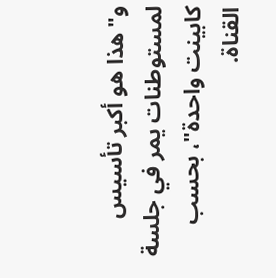و"هذا هو أكبر تأسيس لمستوطنات يمر في جلسة كابينت واحدة"، بحسب القناة.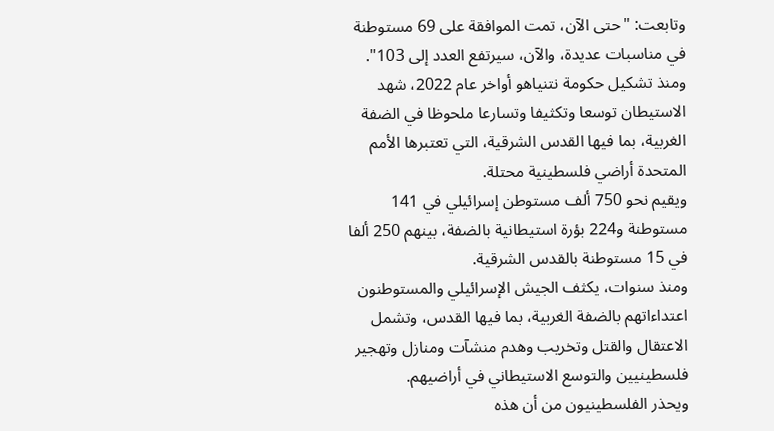وتابعت: "حتى الآن، تمت الموافقة على 69 مستوطنة في مناسبات عديدة، والآن، سيرتفع العدد إلى 103".
ومنذ تشكيل حكومة نتنياهو أواخر عام 2022، شهد الاستيطان توسعا وتكثيفا وتسارعا ملحوظا في الضفة الغربية، بما فيها القدس الشرقية، التي تعتبرها الأمم المتحدة أراضي فلسطينية محتلة.
ويقيم نحو 750 ألف مستوطن إسرائيلي في 141 مستوطنة و224 بؤرة استيطانية بالضفة، بينهم 250 ألفا في 15 مستوطنة بالقدس الشرقية.
ومنذ سنوات، يكثف الجيش الإسرائيلي والمستوطنون اعتداءاتهم بالضفة الغربية، بما فيها القدس، وتشمل الاعتقال والقتل وتخريب وهدم منشآت ومنازل وتهجير فلسطينيين والتوسع الاستيطاني في أراضيهم.
ويحذر الفلسطينيون من أن هذه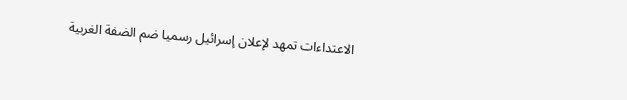الاعتداءات تمهد لإعلان إسرائيل رسميا ضم الضفة الغربية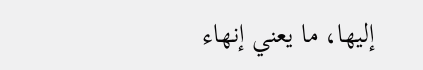إليها، ما يعني إنهاء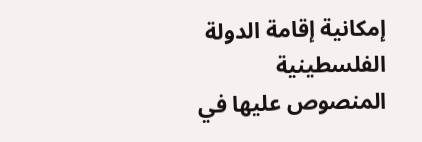إمكانية إقامة الدولة الفلسطينية المنصوص عليها في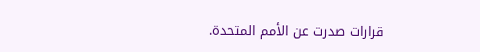قرارات صدرت عن الأمم المتحدة.